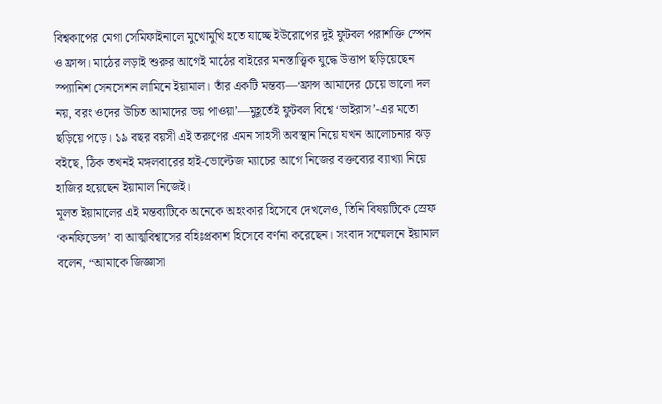বিশ্বকাপের মেগা সেমিফাইনালে মুখোমুখি হতে যাচ্ছে ইউরোপের দুই ফুটবল পরাশক্তি স্পেন ও ফ্রান্স। মাঠের লড়াই শুরুর আগেই মাঠের বাইরের মনস্তাত্ত্বিক যুদ্ধে উত্তাপ ছড়িয়েছেন স্প্যানিশ সেনসেশন লামিনে ইয়ামাল। তাঁর একটি মন্তব্য—‘ফ্রান্স আমাদের চেয়ে ভালো দল নয়, বরং ওদের উচিত আমাদের ভয় পাওয়া’—মুহূর্তেই ফুটবল বিশ্বে ‘ভাইরাস’-এর মতো ছড়িয়ে পড়ে। ১৯ বছর বয়সী এই তরুণের এমন সাহসী অবস্থান নিয়ে যখন আলোচনার ঝড় বইছে, ঠিক তখনই মঙ্গলবারের হাই-ভোল্টেজ ম্যাচের আগে নিজের বক্তব্যের ব্যাখ্যা নিয়ে হাজির হয়েছেন ইয়ামাল নিজেই।
মূলত ইয়ামালের এই মন্তব্যটিকে অনেকে অহংকার হিসেবে দেখলেও, তিনি বিষয়টিকে স্রেফ ‘কনফিডেন্স’ বা আত্মবিশ্বাসের বহিঃপ্রকাশ হিসেবে বর্ণনা করেছেন। সংবাদ সম্মেলনে ইয়ামাল বলেন, “আমাকে জিজ্ঞাসা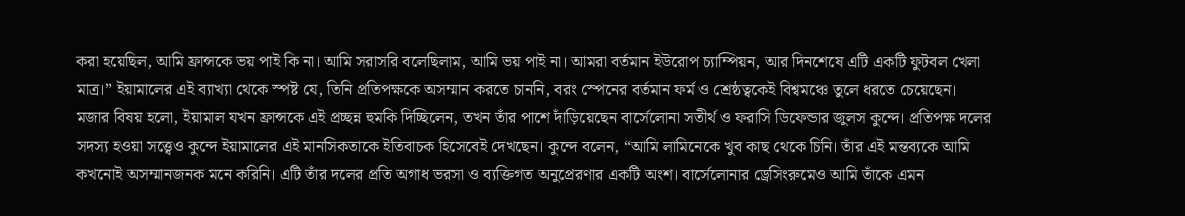করা হয়েছিল, আমি ফ্রান্সকে ভয় পাই কি না। আমি সরাসরি বলেছিলাম, আমি ভয় পাই না। আমরা বর্তমান ইউরোপ চ্যাম্পিয়ন, আর দিনশেষে এটি একটি ফুটবল খেলা মাত্র।” ইয়ামালের এই ব্যাখ্যা থেকে স্পষ্ট যে, তিনি প্রতিপক্ষকে অসম্মান করতে চাননি, বরং স্পেনের বর্তমান ফর্ম ও শ্রেষ্ঠত্বকেই বিশ্বমঞ্চে তুলে ধরতে চেয়েছেন।
মজার বিষয় হলো, ইয়ামাল যখন ফ্রান্সকে এই প্রচ্ছন্ন হুমকি দিচ্ছিলেন, তখন তাঁর পাশে দাঁড়িয়েছেন বার্সেলোনা সতীর্থ ও ফরাসি ডিফেন্ডার জুলস কুন্দে। প্রতিপক্ষ দলের সদস্য হওয়া সত্ত্বেও কুন্দে ইয়ামালের এই মানসিকতাকে ইতিবাচক হিসেবেই দেখছেন। কুন্দে বলেন, “আমি লামিনেকে খুব কাছ থেকে চিনি। তাঁর এই মন্তব্যকে আমি কখনোই অসম্মানজনক মনে করিনি। এটি তাঁর দলের প্রতি অগাধ ভরসা ও ব্যক্তিগত অনুপ্রেরণার একটি অংশ। বার্সেলোনার ড্রেসিংরুমেও আমি তাঁকে এমন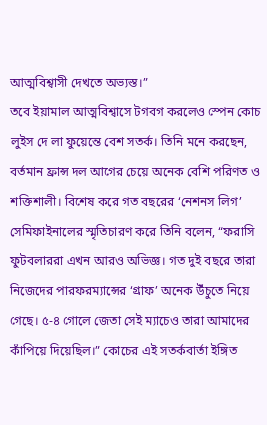আত্মবিশ্বাসী দেখতে অভ্যস্ত।”
তবে ইয়ামাল আত্মবিশ্বাসে টগবগ করলেও স্পেন কোচ লুইস দে লা ফুয়েন্তে বেশ সতর্ক। তিনি মনে করছেন, বর্তমান ফ্রান্স দল আগের চেয়ে অনেক বেশি পরিণত ও শক্তিশালী। বিশেষ করে গত বছরের ‘নেশনস লিগ’ সেমিফাইনালের স্মৃতিচারণ করে তিনি বলেন, “ফরাসি ফুটবলাররা এখন আরও অভিজ্ঞ। গত দুই বছরে তারা নিজেদের পারফরম্যান্সের ‘গ্রাফ’ অনেক উঁচুতে নিয়ে গেছে। ৫-৪ গোলে জেতা সেই ম্যাচেও তারা আমাদের কাঁপিয়ে দিয়েছিল।” কোচের এই সতর্কবার্তা ইঙ্গিত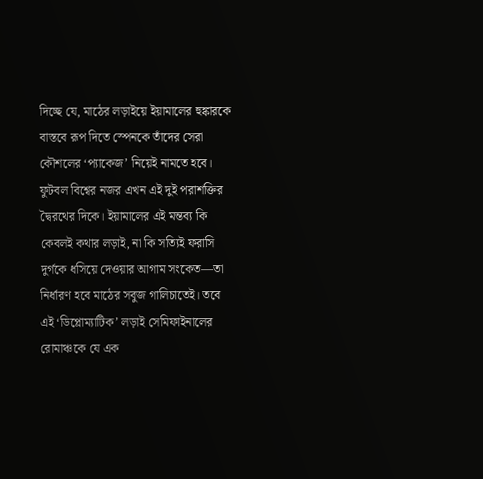দিচ্ছে যে, মাঠের লড়াইয়ে ইয়ামালের হুঙ্কারকে বাস্তবে রূপ দিতে স্পেনকে তাঁদের সেরা কৌশলের ‘প্যাকেজ’ নিয়েই নামতে হবে।
ফুটবল বিশ্বের নজর এখন এই দুই পরাশক্তির দ্বৈরথের দিকে। ইয়ামালের এই মন্তব্য কি কেবলই কথার লড়াই, না কি সত্যিই ফরাসি দুর্গকে ধসিয়ে দেওয়ার আগাম সংকেত—তা নির্ধারণ হবে মাঠের সবুজ গালিচাতেই। তবে এই ‘ডিপ্লোম্যাটিক’ লড়াই সেমিফাইনালের রোমাঞ্চকে যে এক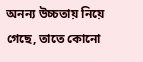অনন্য উচ্চতায় নিয়ে গেছে, তাতে কোনো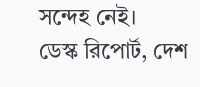সন্দেহ নেই।
ডেস্ক রিপোর্ট, দেশ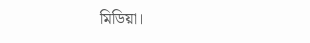মিডিয়া।